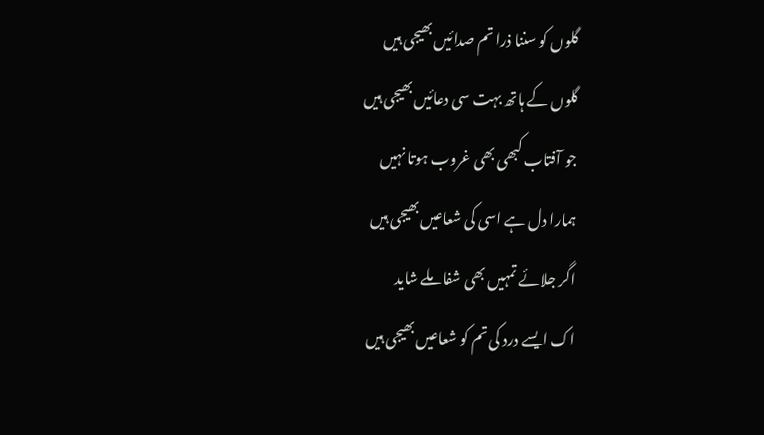گلوں کو سننا ذرا تم صدائیں بھیجی ہیں
گلوں کے ہاتھ بہت سی دعائیں بھیجی ہیں
جو آفتاب کبھی بھی غروب ہوتا نہیں
ہمارا دل ہے اسی کی شعاعیں بھیجی ہیں
اگر جلائے تمہیں بھی شفا ملے شاید
اک ایسے درد کی تم کو شعاعیں بھیجی ہیں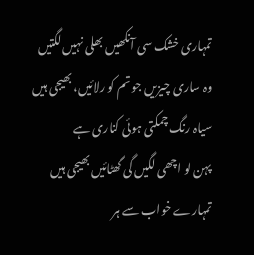تمہاری خشک سی آنکھیں بھلی نہیں لگتیں
وہ ساری چیزیں جو تم کو رلائیں، بھیجی ہیں
سیاہ رنگ چمکتی ہوئی کناری ہے
پہن لو اچھی لگیں گی گھٹائیں بھیجی ہیں
تمہارے خواب سے ہر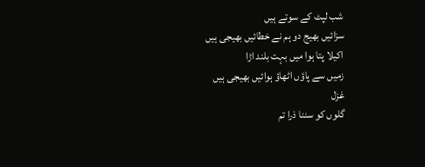شب لپٹ کے سوتے ہیں
سزائیں بھیج دو ہم نے خطائیں بھیجی ہیں
اکیلا پتا ہوا میں بہت بلند اڑا
زمیں سے پاؤں اٹھاؤ ہوائیں بھیجی ہیں
غزل
گلوں کو سننا ذرا تم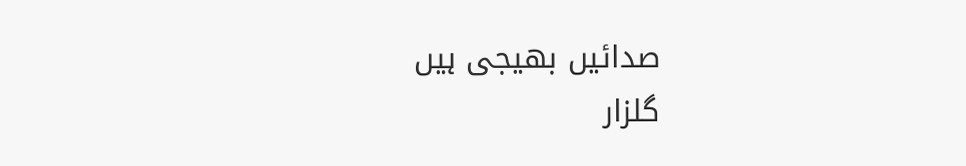صدائیں بھیجی ہیں
گلزار